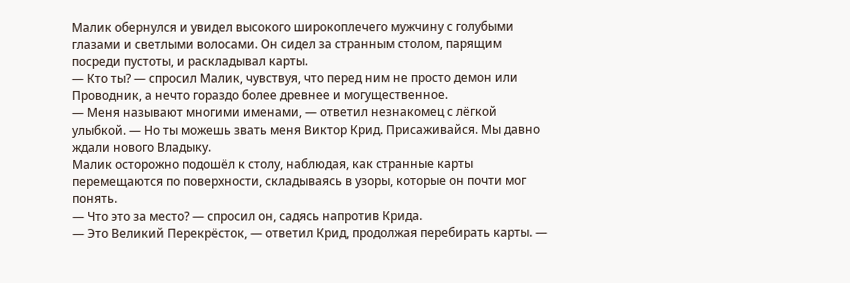Малик обернулся и увидел высокого широкоплечего мужчину с голубыми глазами и светлыми волосами. Он сидел за странным столом, парящим посреди пустоты, и раскладывал карты.
— Кто ты? — спросил Малик, чувствуя, что перед ним не просто демон или Проводник, а нечто гораздо более древнее и могущественное.
— Меня называют многими именами, — ответил незнакомец с лёгкой улыбкой. — Но ты можешь звать меня Виктор Крид. Присаживайся. Мы давно ждали нового Владыку.
Малик осторожно подошёл к столу, наблюдая, как странные карты перемещаются по поверхности, складываясь в узоры, которые он почти мог понять.
— Что это за место? — спросил он, садясь напротив Крида.
— Это Великий Перекрёсток, — ответил Крид, продолжая перебирать карты. —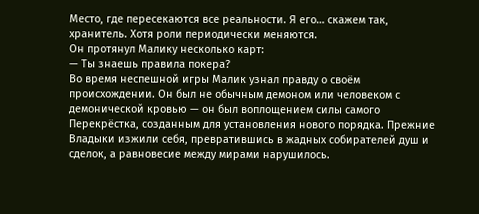Место, где пересекаются все реальности. Я его… скажем так, хранитель. Хотя роли периодически меняются.
Он протянул Малику несколько карт:
— Ты знаешь правила покера?
Во время неспешной игры Малик узнал правду о своём происхождении. Он был не обычным демоном или человеком с демонической кровью — он был воплощением силы самого Перекрёстка, созданным для установления нового порядка. Прежние Владыки изжили себя, превратившись в жадных собирателей душ и сделок, а равновесие между мирами нарушилось.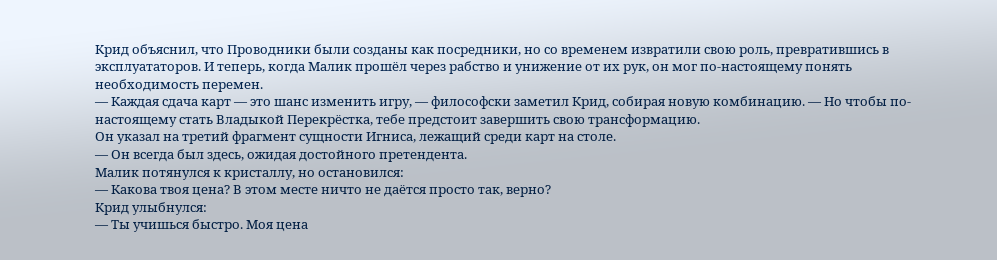Крид объяснил, что Проводники были созданы как посредники, но со временем извратили свою роль, превратившись в эксплуататоров. И теперь, когда Малик прошёл через рабство и унижение от их рук, он мог по-настоящему понять необходимость перемен.
— Каждая сдача карт — это шанс изменить игру, — философски заметил Крид, собирая новую комбинацию. — Но чтобы по-настоящему стать Владыкой Перекрёстка, тебе предстоит завершить свою трансформацию.
Он указал на третий фрагмент сущности Игниса, лежащий среди карт на столе.
— Он всегда был здесь, ожидая достойного претендента.
Малик потянулся к кристаллу, но остановился:
— Какова твоя цена? В этом месте ничто не даётся просто так, верно?
Крид улыбнулся:
— Ты учишься быстро. Моя цена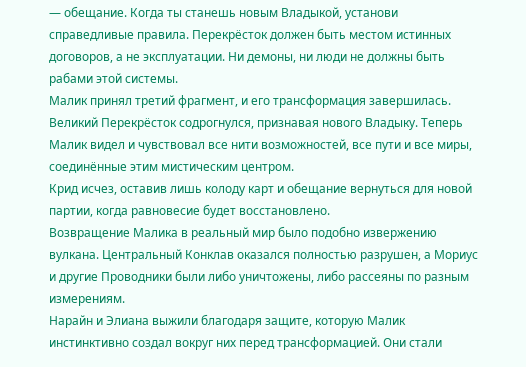— обещание. Когда ты станешь новым Владыкой, установи справедливые правила. Перекрёсток должен быть местом истинных договоров, а не эксплуатации. Ни демоны, ни люди не должны быть рабами этой системы.
Малик принял третий фрагмент, и его трансформация завершилась. Великий Перекрёсток содрогнулся, признавая нового Владыку. Теперь Малик видел и чувствовал все нити возможностей, все пути и все миры, соединённые этим мистическим центром.
Крид исчез, оставив лишь колоду карт и обещание вернуться для новой партии, когда равновесие будет восстановлено.
Возвращение Малика в реальный мир было подобно извержению вулкана. Центральный Конклав оказался полностью разрушен, а Мориус и другие Проводники были либо уничтожены, либо рассеяны по разным измерениям.
Нарайн и Элиана выжили благодаря защите, которую Малик инстинктивно создал вокруг них перед трансформацией. Они стали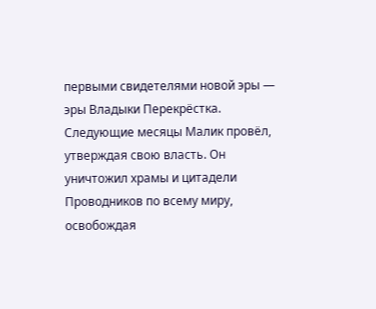первыми свидетелями новой эры — эры Владыки Перекрёстка.
Следующие месяцы Малик провёл, утверждая свою власть. Он уничтожил храмы и цитадели Проводников по всему миру, освобождая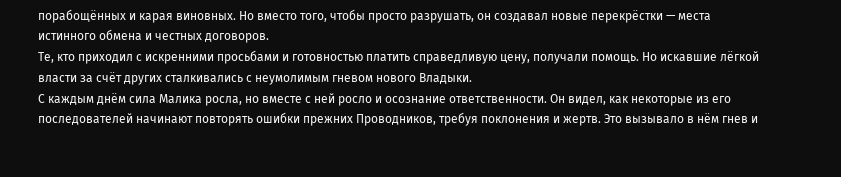порабощённых и карая виновных. Но вместо того, чтобы просто разрушать, он создавал новые перекрёстки — места истинного обмена и честных договоров.
Те, кто приходил с искренними просьбами и готовностью платить справедливую цену, получали помощь. Но искавшие лёгкой власти за счёт других сталкивались с неумолимым гневом нового Владыки.
С каждым днём сила Малика росла, но вместе с ней росло и осознание ответственности. Он видел, как некоторые из его последователей начинают повторять ошибки прежних Проводников, требуя поклонения и жертв. Это вызывало в нём гнев и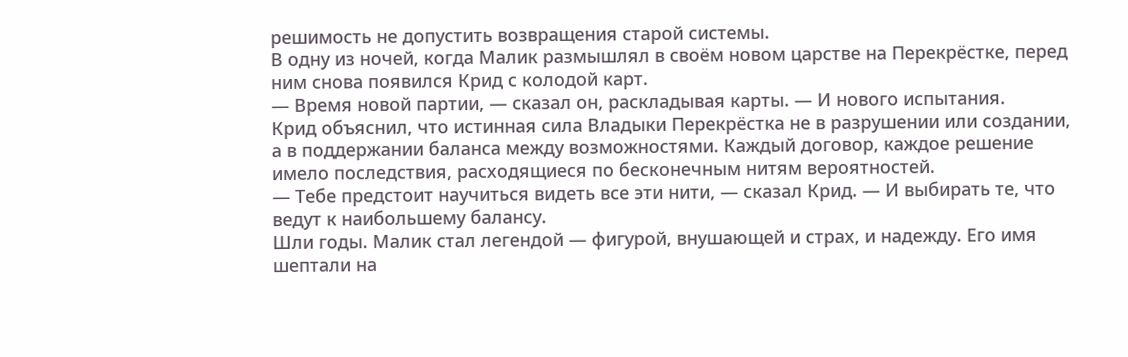решимость не допустить возвращения старой системы.
В одну из ночей, когда Малик размышлял в своём новом царстве на Перекрёстке, перед ним снова появился Крид с колодой карт.
— Время новой партии, — сказал он, раскладывая карты. — И нового испытания.
Крид объяснил, что истинная сила Владыки Перекрёстка не в разрушении или создании, а в поддержании баланса между возможностями. Каждый договор, каждое решение имело последствия, расходящиеся по бесконечным нитям вероятностей.
— Тебе предстоит научиться видеть все эти нити, — сказал Крид. — И выбирать те, что ведут к наибольшему балансу.
Шли годы. Малик стал легендой — фигурой, внушающей и страх, и надежду. Его имя шептали на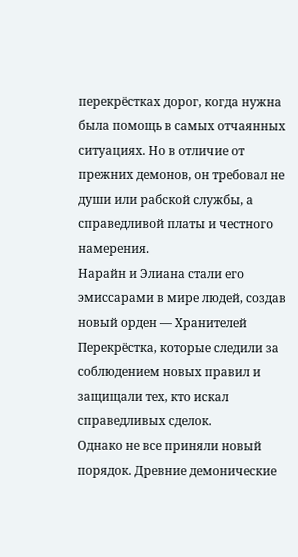перекрёстках дорог, когда нужна была помощь в самых отчаянных ситуациях. Но в отличие от прежних демонов, он требовал не души или рабской службы, а справедливой платы и честного намерения.
Нарайн и Элиана стали его эмиссарами в мире людей, создав новый орден — Хранителей Перекрёстка, которые следили за соблюдением новых правил и защищали тех, кто искал справедливых сделок.
Однако не все приняли новый порядок. Древние демонические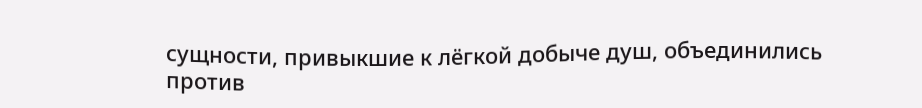сущности, привыкшие к лёгкой добыче душ, объединились против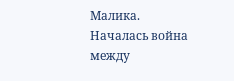Малика. Началась война между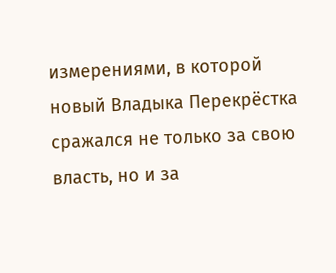измерениями, в которой новый Владыка Перекрёстка сражался не только за свою власть, но и за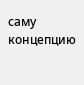саму концепцию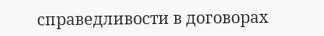справедливости в договорах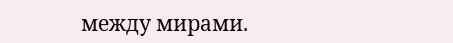между мирами.